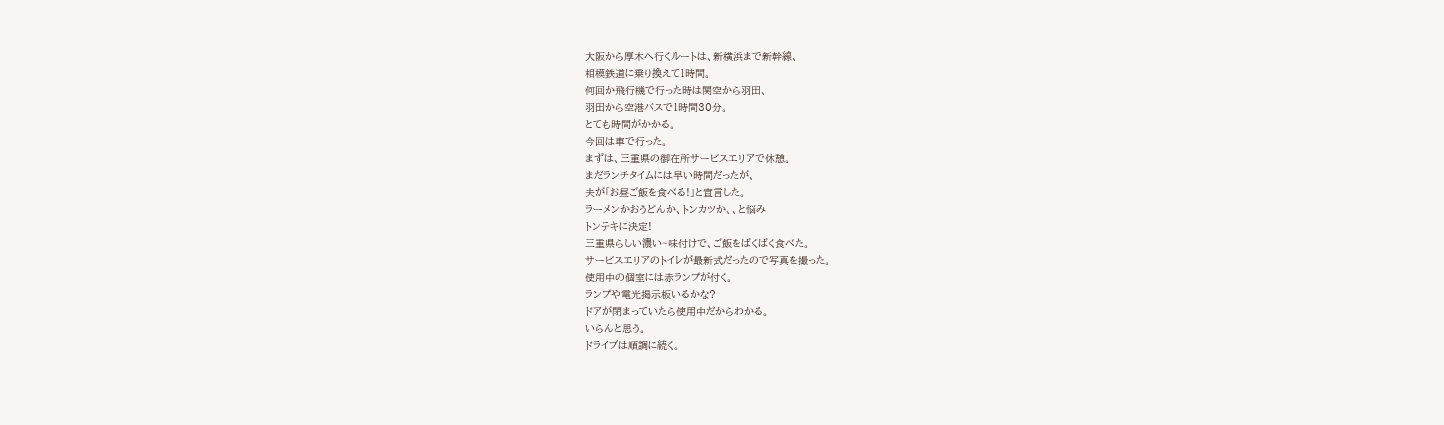大阪から厚木へ行くルートは、新横浜まで新幹線、
相模鉄道に乗り換えて1時間。
何回か飛行機で行った時は関空から羽田、
羽田から空港バスで1時間30分。
とても時間がかかる。
今回は車で行った。
まずは、三重県の御在所サービスエリアで休憩。
まだランチタイムには早い時間だったが、
夫が「お昼ご飯を食べる!」と宣言した。
ラーメンかおうどんか、トンカツか、、と悩み
トンテキに決定!
三重県らしい濃い~味付けで、ご飯をばくばく食べた。
サービスエリアのトイレが最新式だったので写真を撮った。
使用中の個室には赤ランプが付く。
ランプや電光掲示板いるかな?
ドアが閉まっていたら使用中だからわかる。
いらんと思う。
ドライブは順調に続く。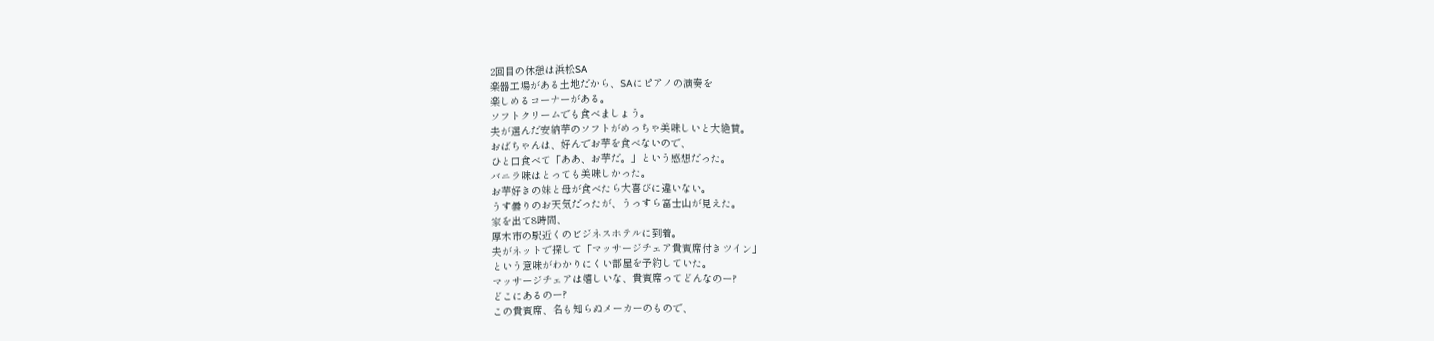2回目の休憩は浜松SA
楽器工場がある土地だから、SAにピアノの演奏を
楽しめるコーナーがある。
ソフトクリームでも食べましょう。
夫が選んだ安納芋のソフトがめっちゃ美味しいと大絶賛。
おばちゃんは、好んでお芋を食べないので、
ひと口食べて「ああ、お芋だ。」という感想だった。
バニラ味はとっても美味しかった。
お芋好きの妹と母が食べたら大喜びに違いない。
うす曇りのお天気だったが、うっすら富士山が見えた。
家を出て8時間、
厚木市の駅近くのビジネスホテルに到着。
夫がネットで探して「マッサージチェア貴賓席付きツイン」
という意味がわかりにくい部屋を予約していた。
マッサージチェアは嬉しいな、貴賓席ってどんなのー?
どこにあるのー?
この貴賓席、名も知らぬメーカーのもので、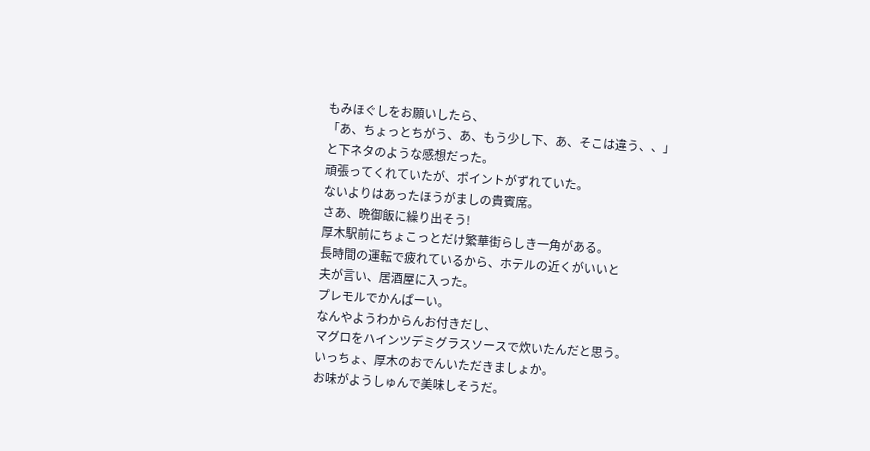もみほぐしをお願いしたら、
「あ、ちょっとちがう、あ、もう少し下、あ、そこは違う、、」
と下ネタのような感想だった。
頑張ってくれていたが、ポイントがずれていた。
ないよりはあったほうがましの貴賓席。
さあ、晩御飯に繰り出そう!
厚木駅前にちょこっとだけ繁華街らしき一角がある。
長時間の運転で疲れているから、ホテルの近くがいいと
夫が言い、居酒屋に入った。
プレモルでかんぱーい。
なんやようわからんお付きだし、
マグロをハインツデミグラスソースで炊いたんだと思う。
いっちょ、厚木のおでんいただきましょか。
お味がようしゅんで美味しそうだ。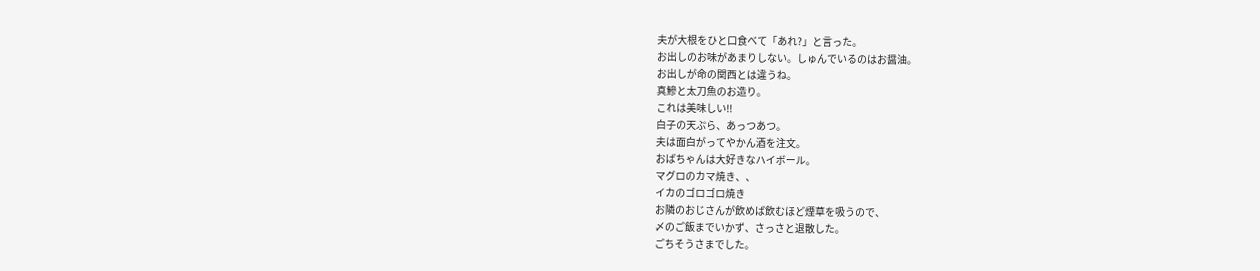夫が大根をひと口食べて「あれ?」と言った。
お出しのお味があまりしない。しゅんでいるのはお醤油。
お出しが命の関西とは違うね。
真鰺と太刀魚のお造り。
これは美味しい!!
白子の天ぷら、あっつあつ。
夫は面白がってやかん酒を注文。
おばちゃんは大好きなハイボール。
マグロのカマ焼き、、
イカのゴロゴロ焼き
お隣のおじさんが飲めば飲むほど煙草を吸うので、
〆のご飯までいかず、さっさと退散した。
ごちそうさまでした。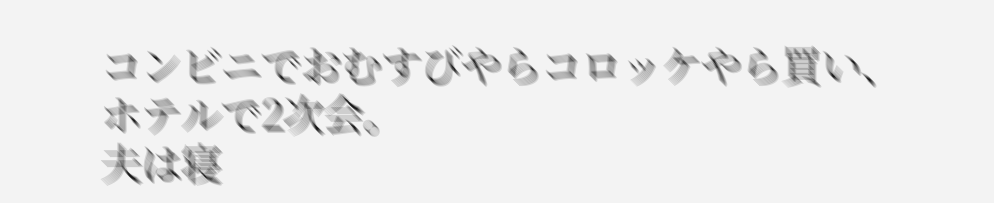コンビニでおむすびやらコロッケやら買い、
ホテルで2次会。
夫は寝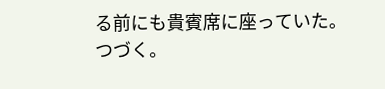る前にも貴賓席に座っていた。
つづく。